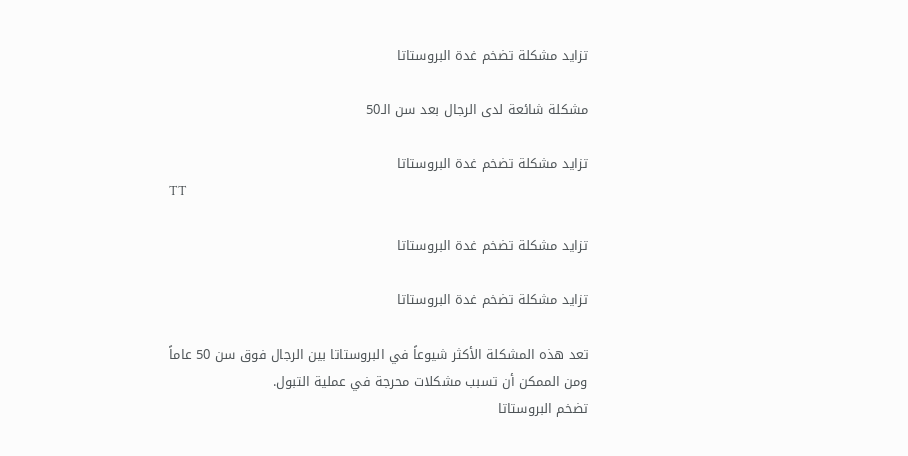تزايد مشكلة تضخم غدة البروستاتا

مشكلة شائعة لدى الرجال بعد سن الـ50

تزايد مشكلة تضخم غدة البروستاتا
TT

تزايد مشكلة تضخم غدة البروستاتا

تزايد مشكلة تضخم غدة البروستاتا

تعد هذه المشكلة الأكثر شيوعاً في البروستاتا بين الرجال فوق سن 50 عاماً ومن الممكن أن تسبب مشكلات محرجة في عملية التبول.
تضخم البروستاتا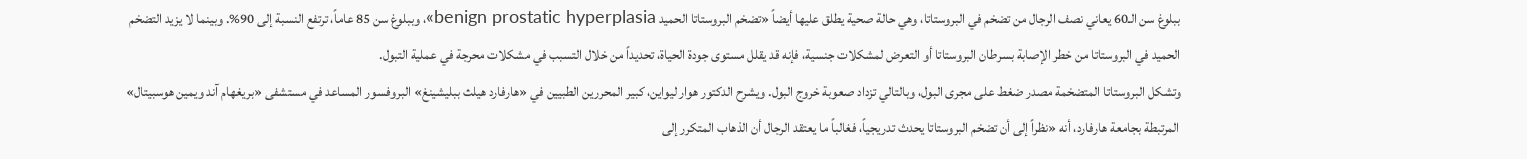ببلوغ سن الـ60 يعاني نصف الرجال من تضخم في البروستاتا، وهي حالة صحية يطلق عليها أيضاً «تضخم البروستاتا الحميد benign prostatic hyperplasia»، وببلوغ سن 85 عاماً، ترتفع النسبة إلى 90%. وبينما لا يزيد التضخم الحميد في البروستاتا من خطر الإصابة بسرطان البروستاتا أو التعرض لمشكلات جنسية، فإنه قد يقلل مستوى جودة الحياة، تحديداً من خلال التسبب في مشكلات محرجة في عملية التبول.
وتشكل البروستاتا المتضخمة مصدر ضغط على مجرى البول، وبالتالي تزداد صعوبة خروج البول. ويشرح الدكتور هوار ليواين، كبير المحررين الطبيين في «هارفارد هيلث ببليشينغ» البروفسور المساعد في مستشفى «بريغهام آند ويمين هوسبيتال» المرتبطة بجامعة هارفارد، أنه «نظراً إلى أن تضخم البروستاتا يحدث تدريجياً، فغالباً ما يعتقد الرجال أن الذهاب المتكرر إلى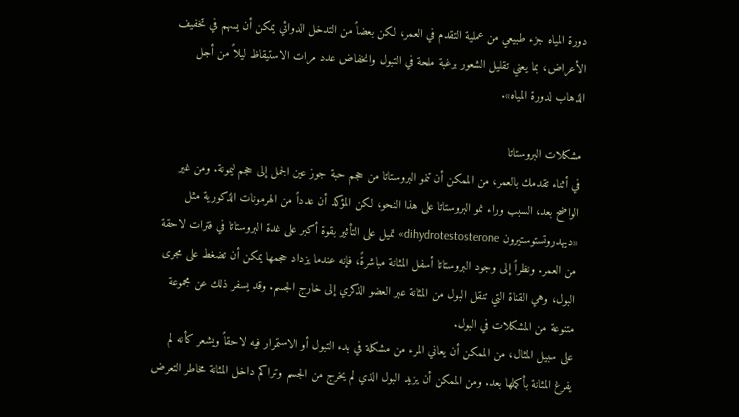دورة المياه جزء طبيعي من عملية التقدم في العمر، لكن بعضاً من التدخل الدوائي يمكن أن يسهم في تخفيف الأعراض، بما يعني تقليل الشعور برغبة ملحة في التبول وانخفاض عدد مرات الاستيقاظ ليلاً من أجل الذهاب لدورة المياه».

مشكلات البروستاتا
في أثناء تقدمك بالعمر، من الممكن أن تنمو البروستاتا من حجم حبة جوز عين الجمل إلى حجم ليمونة. ومن غير الواضح بعد، السبب وراء نمو البروستاتا على هذا النحو، لكن المؤكد أن عدداً من الهرمونات الذكورية مثل «ديهدروتستوستيرون dihydrotestosterone» تميل على التأثير بقوة أكبر على غدة البروستاتا في فترات لاحقة من العمر. ونظراً إلى وجود البروستاتا أسفل المثانة مباشرةً، فإنه عندما يزداد حجمها يمكن أن تضغط على مجرى البول، وهي القناة التي تنقل البول من المثانة عبر العضو الذكري إلى خارج الجسم. وقد يسفر ذلك عن مجموعة متنوعة من المشكلات في البول.
على سبيل المثال، من الممكن أن يعاني المرء من مشكلة في بدء التبول أو الاستمرار فيه لاحقاً ويشعر كأنه لم يفرغ المثانة بأكملها بعد. ومن الممكن أن يزيد البول الذي لم يخرج من الجسم وتراكم داخل المثانة مخاطر التعرض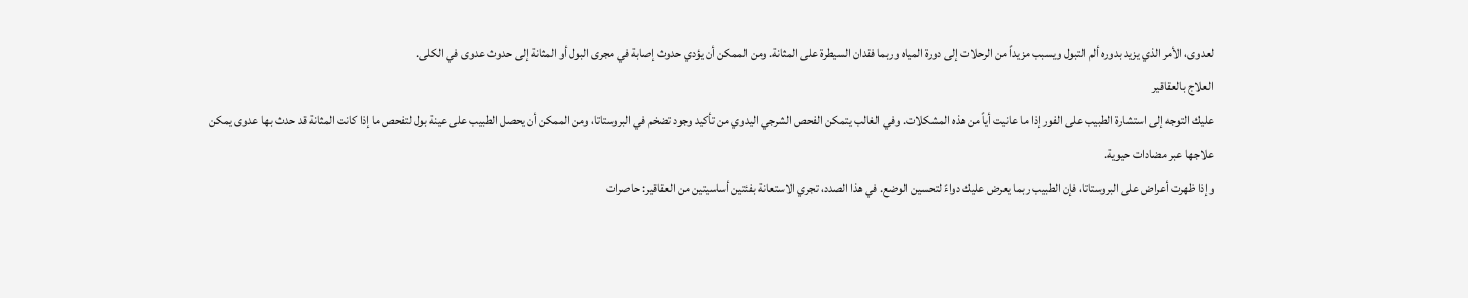لعدوى، الأمر الذي يزيد بدوره ألم التبول ويسبب مزيداً من الرحلات إلى دورة المياه وربما فقدان السيطرة على المثانة. ومن الممكن أن يؤدي حدوث إصابة في مجرى البول أو المثانة إلى حدوث عدوى في الكلى.
العلاج بالعقاقير
عليك التوجه إلى استشارة الطبيب على الفور إذا ما عانيت أياً من هذه المشكلات. وفي الغالب يتمكن الفحص الشرجي اليدوي من تأكيد وجود تضخم في البروستاتا، ومن الممكن أن يحصل الطبيب على عينة بول لتفحص ما إذا كانت المثانة قد حدث بها عدوى يمكن علاجها عبر مضادات حيوية.
وإذا ظهرت أعراض على البروستاتا، فإن الطبيب ربما يعرض عليك دواءً لتحسين الوضع. في هذا الصدد، تجري الاستعانة بفئتين أساسيتين من العقاقير: حاصرات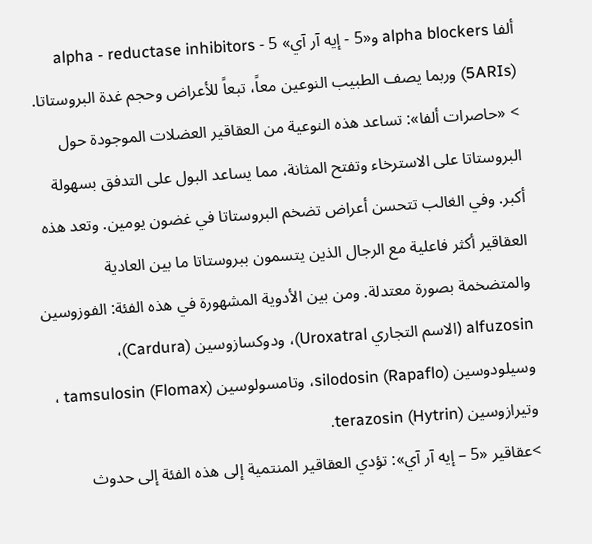ألفا alpha blockers و«5 - إيه آر آي» 5 - alpha - reductase inhibitors (5ARIs) وربما يصف الطبيب النوعين معاً، تبعاً للأعراض وحجم غدة البروستاتا.
> «حاصرات ألفا»: تساعد هذه النوعية من العقاقير العضلات الموجودة حول البروستاتا على الاسترخاء وتفتح المثانة، مما يساعد البول على التدفق بسهولة أكبر. وفي الغالب تتحسن أعراض تضخم البروستاتا في غضون يومين. وتعد هذه العقاقير أكثر فاعلية مع الرجال الذين يتسمون ببروستاتا ما بين العادية والمتضخمة بصورة معتدلة. ومن بين الأدوية المشهورة في هذه الفئة: الفوزوسين alfuzosin (الاسم التجاري Uroxatral)، ودوكسازوسين (Cardura)، وسيلودوسين silodosin (Rapaflo)، وتامسولوسين tamsulosin (Flomax) ، وتيرازوسين terazosin (Hytrin).
>عقاقير «5 – إيه آر آي»: تؤدي العقاقير المنتمية إلى هذه الفئة إلى حدوث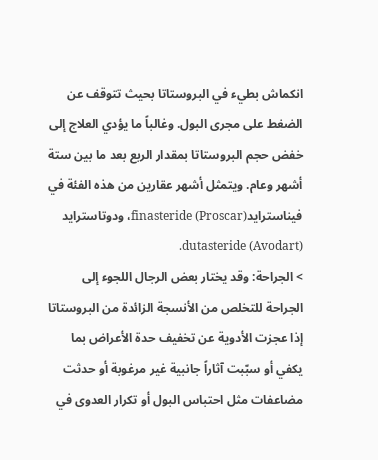انكماش بطيء في البروستاتا بحيث تتوقف عن الضغط على مجرى البول. وغالباً ما يؤدي العلاج إلى خفض حجم البروستاتا بمقدار الربع بعد ما بين ستة أشهر وعام. ويتمثل أشهر عقارين من هذه الفئة في فيناسترايدfinasteride (Proscar)، ودوتاسترايد dutasteride (Avodart).
> الجراحة: وقد يختار بعض الرجال اللجوء إلى الجراحة للتخلص من الأنسجة الزائدة من البروستاتا إذا عجزت الأدوية عن تخفيف حدة الأعراض بما يكفي أو سبّبت آثاراً جانبية غير مرغوبة أو حدثت مضاعفات مثل احتباس البول أو تكرار العدوى في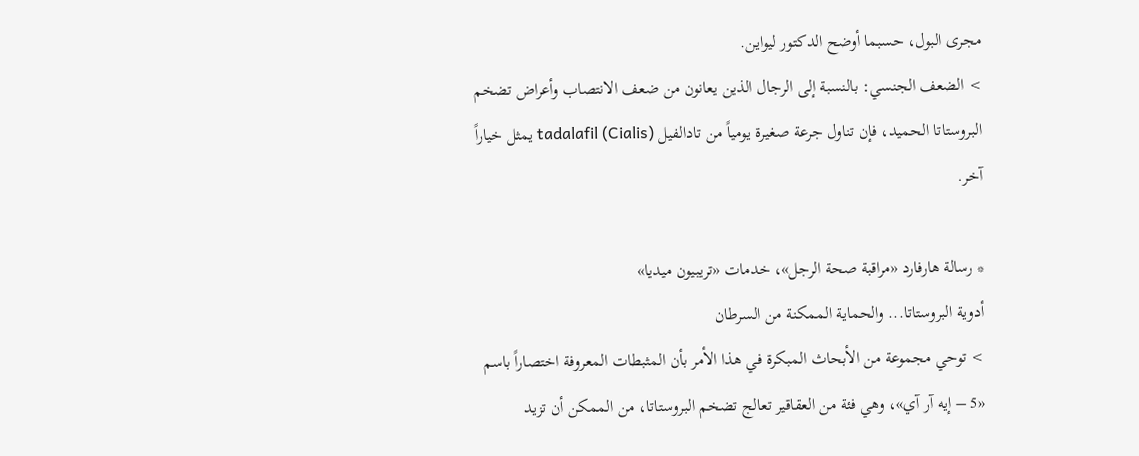مجرى البول، حسبما أوضح الدكتور ليواين.
> الضعف الجنسي: بالنسبة إلى الرجال الذين يعانون من ضعف الانتصاب وأعراض تضخم البروستاتا الحميد، فإن تناول جرعة صغيرة يومياً من تادالفيل tadalafil (Cialis) يمثل خياراً آخر.

* رسالة هارفارد «مراقبة صحة الرجل»، خدمات «تريبيون ميديا»
أدوية البروستاتا... والحماية الممكنة من السرطان
> توحي مجموعة من الأبحاث المبكرة في هذا الأمر بأن المثبطات المعروفة اختصاراً باسم «5 – إيه آر آي»، وهي فئة من العقاقير تعالج تضخم البروستاتا، من الممكن أن تزيد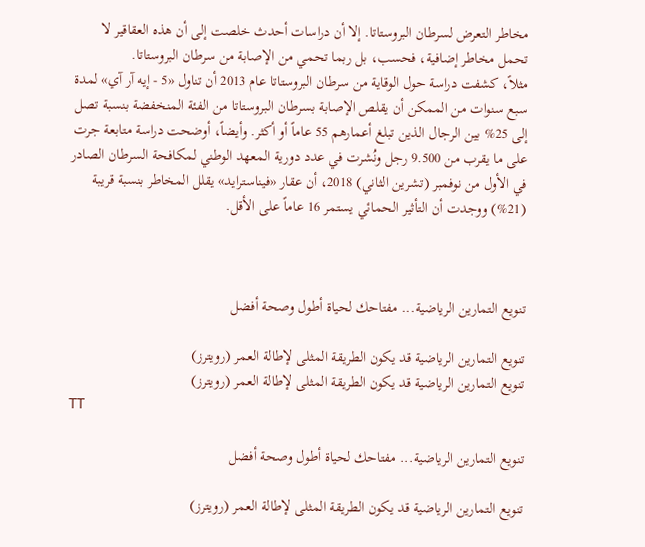مخاطر التعرض لسرطان البروستاتا. إلا أن دراسات أحدث خلصت إلى أن هذه العقاقير لا تحمل مخاطر إضافية، فحسب، بل ربما تحمي من الإصابة من سرطان البروستاتا.
مثلاً، كشفت دراسة حول الوقاية من سرطان البروستاتا عام 2013 أن تناول «5 - إيه آر آي» لمدة سبع سنوات من الممكن أن يقلص الإصابة بسرطان البروستاتا من الفئة المنخفضة بنسبة تصل إلى 25% بين الرجال الذين تبلغ أعمارهم 55 عاماً أو أكثر. وأيضاً، أوضحت دراسة متابعة جرت على ما يقرب من 9.500 رجل ونُشرت في عدد دورية المعهد الوطني لمكافحة السرطان الصادر في الأول من نوفمبر (تشرين الثاني) 2018، أن عقار «فيناسترايد» يقلل المخاطر بنسبة قريبة (21%) ووجدت أن التأثير الحمائي يستمر 16 عاماً على الأقل.



تنويع التمارين الرياضية... مفتاحك لحياة أطول وصحة أفضل

تنويع التمارين الرياضية قد يكون الطريقة المثلى لإطالة العمر (رويترز)
تنويع التمارين الرياضية قد يكون الطريقة المثلى لإطالة العمر (رويترز)
TT

تنويع التمارين الرياضية... مفتاحك لحياة أطول وصحة أفضل

تنويع التمارين الرياضية قد يكون الطريقة المثلى لإطالة العمر (رويترز)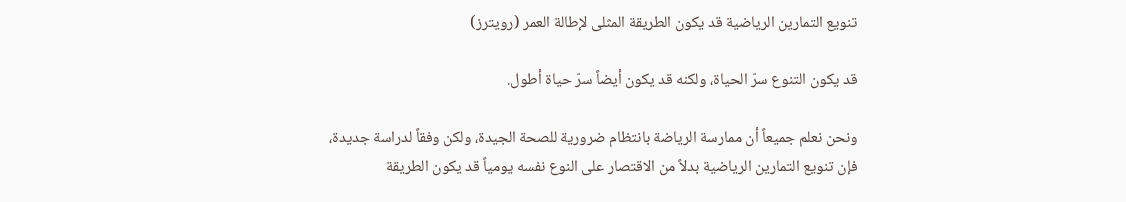تنويع التمارين الرياضية قد يكون الطريقة المثلى لإطالة العمر (رويترز)

قد يكون التنوع سرّ الحياة، ولكنه قد يكون أيضاً سرّ حياة أطول.

ونحن نعلم جميعاً أن ممارسة الرياضة بانتظام ضرورية للصحة الجيدة، ولكن وفقاً لدراسة جديدة، فإن تنويع التمارين الرياضية بدلاً من الاقتصار على النوع نفسه يومياً قد يكون الطريقة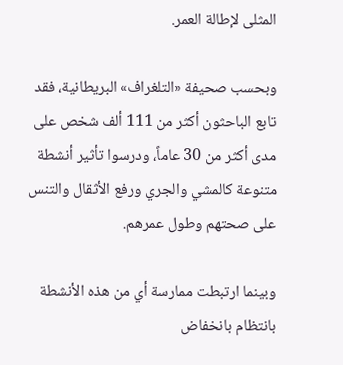المثلى لإطالة العمر.

وبحسب صحيفة «التلغراف» البريطانية، فقد تابع الباحثون أكثر من 111 ألف شخص على مدى أكثر من 30 عاماً، ودرسوا تأثير أنشطة متنوعة كالمشي والجري ورفع الأثقال والتنس على صحتهم وطول عمرهم.

وبينما ارتبطت ممارسة أي من هذه الأنشطة بانتظام بانخفاض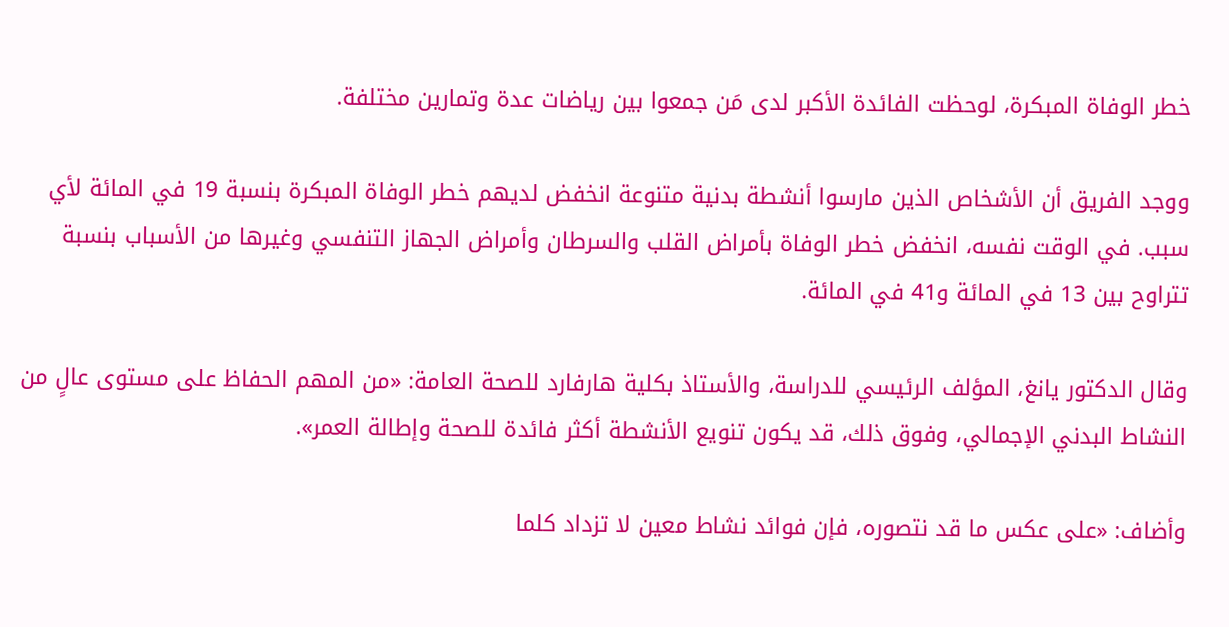خطر الوفاة المبكرة، لوحظت الفائدة الأكبر لدى مَن جمعوا بين رياضات عدة وتمارين مختلفة.

ووجد الفريق أن الأشخاص الذين مارسوا أنشطة بدنية متنوعة انخفض لديهم خطر الوفاة المبكرة بنسبة 19 في المائة لأي سبب. في الوقت نفسه، انخفض خطر الوفاة بأمراض القلب والسرطان وأمراض الجهاز التنفسي وغيرها من الأسباب بنسبة تتراوح بين 13 في المائة و41 في المائة.

وقال الدكتور يانغ، المؤلف الرئيسي للدراسة، والأستاذ بكلية هارفارد للصحة العامة: «من المهم الحفاظ على مستوى عالٍ من النشاط البدني الإجمالي، وفوق ذلك، قد يكون تنويع الأنشطة أكثر فائدة للصحة وإطالة العمر».

وأضاف: «على عكس ما قد نتصوره، فإن فوائد نشاط معين لا تزداد كلما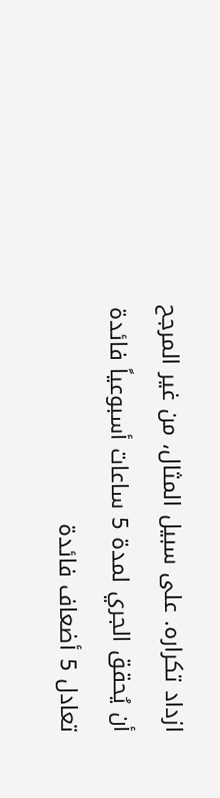ازداد تكراره. على سبيل المثال، من غير المرجح أن يُحقق الجري لمدة 5 ساعات أسبوعياً فائدة تعادل 5 أضعاف فائدة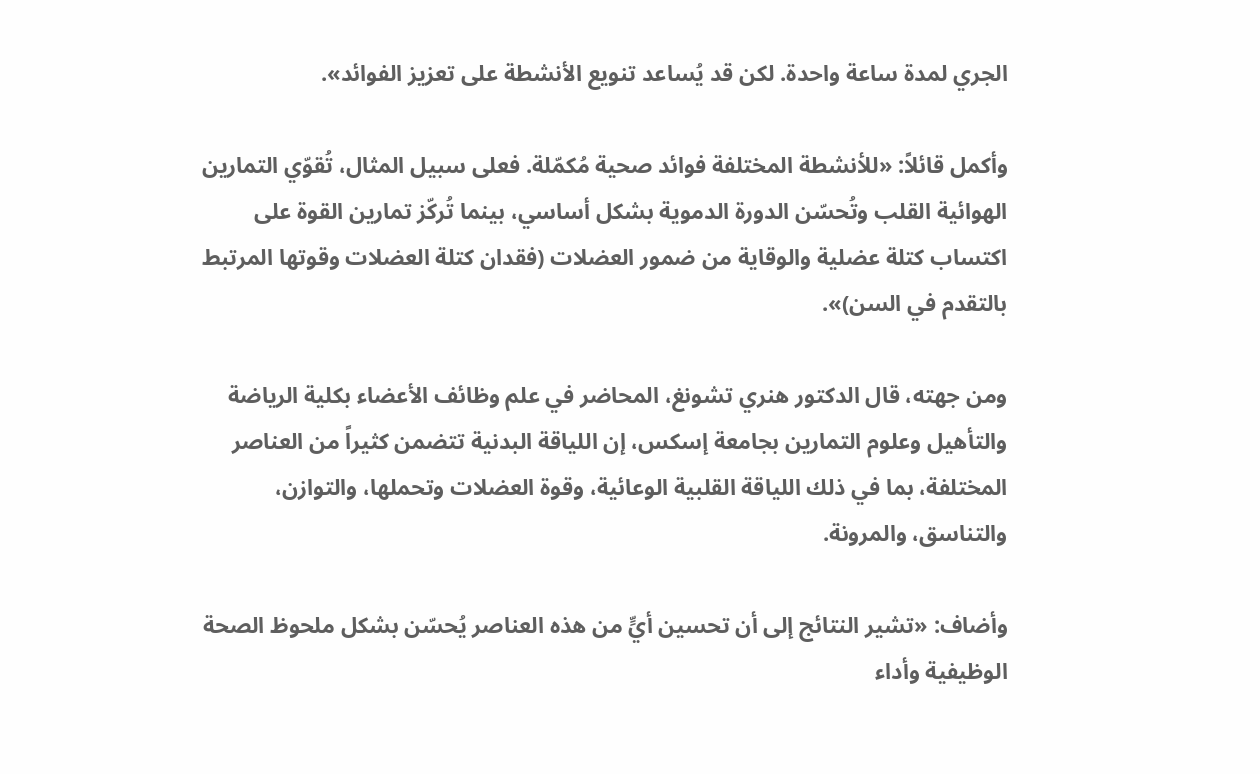الجري لمدة ساعة واحدة. لكن قد يُساعد تنويع الأنشطة على تعزيز الفوائد».

وأكمل قائلاً: «للأنشطة المختلفة فوائد صحية مُكمّلة. فعلى سبيل المثال، تُقوّي التمارين الهوائية القلب وتُحسّن الدورة الدموية بشكل أساسي، بينما تُركّز تمارين القوة على اكتساب كتلة عضلية والوقاية من ضمور العضلات (فقدان كتلة العضلات وقوتها المرتبط بالتقدم في السن)».

ومن جهته، قال الدكتور هنري تشونغ، المحاضر في علم وظائف الأعضاء بكلية الرياضة والتأهيل وعلوم التمارين بجامعة إسكس، إن اللياقة البدنية تتضمن كثيراً من العناصر المختلفة، بما في ذلك اللياقة القلبية الوعائية، وقوة العضلات وتحملها، والتوازن، والتناسق، والمرونة.

وأضاف: «تشير النتائج إلى أن تحسين أيٍّ من هذه العناصر يُحسّن بشكل ملحوظ الصحة الوظيفية وأداء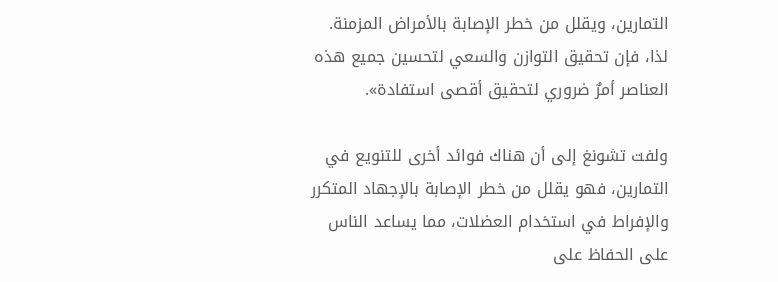التمارين، ويقلل من خطر الإصابة بالأمراض المزمنة. لذا، فإن تحقيق التوازن والسعي لتحسين جميع هذه العناصر أمرٌ ضروري لتحقيق أقصى استفادة».

ولفت تشونغ إلى أن هناك فوائد أخرى للتنويع في التمارين، فهو يقلل من خطر الإصابة بالإجهاد المتكرر والإفراط في استخدام العضلات، مما يساعد الناس على الحفاظ على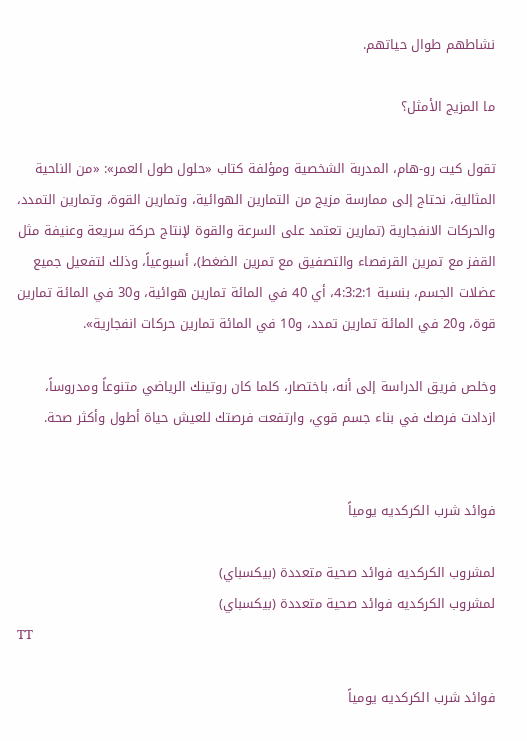نشاطهم طوال حياتهم.

ما المزيج الأمثل؟

تقول كيت رو-هام، المدربة الشخصية ومؤلفة كتاب «حلول طول العمر»: «من الناحية المثالية، نحتاج إلى ممارسة مزيج من التمارين الهوائية، وتمارين القوة، وتمارين التمدد، والحركات الانفجارية (تمارين تعتمد على السرعة والقوة لإنتاج حركة سريعة وعنيفة مثل القفز مع تمرين القرفصاء والتصفيق مع تمرين الضغط)، أسبوعياً، وذلك لتفعيل جميع عضلات الجسم، بنسبة 4:3:2:1، أي 40 في المائة تمارين هوائية، و30 في المائة تمارين قوة، و20 في المائة تمارين تمدد، و10 في المائة تمارين حركات انفجارية».

وخلص فريق الدراسة إلى أنه، باختصار، كلما كان روتينك الرياضي متنوعاً ومدروساً، ازدادت فرصك في بناء جسم قوي، وارتفعت فرصتك للعيش حياة أطول وأكثر صحة.


فوائد شرب الكركديه يومياً

لمشروب الكركديه فوائد صحية متعددة (بيكسباي)
لمشروب الكركديه فوائد صحية متعددة (بيكسباي)
TT

فوائد شرب الكركديه يومياً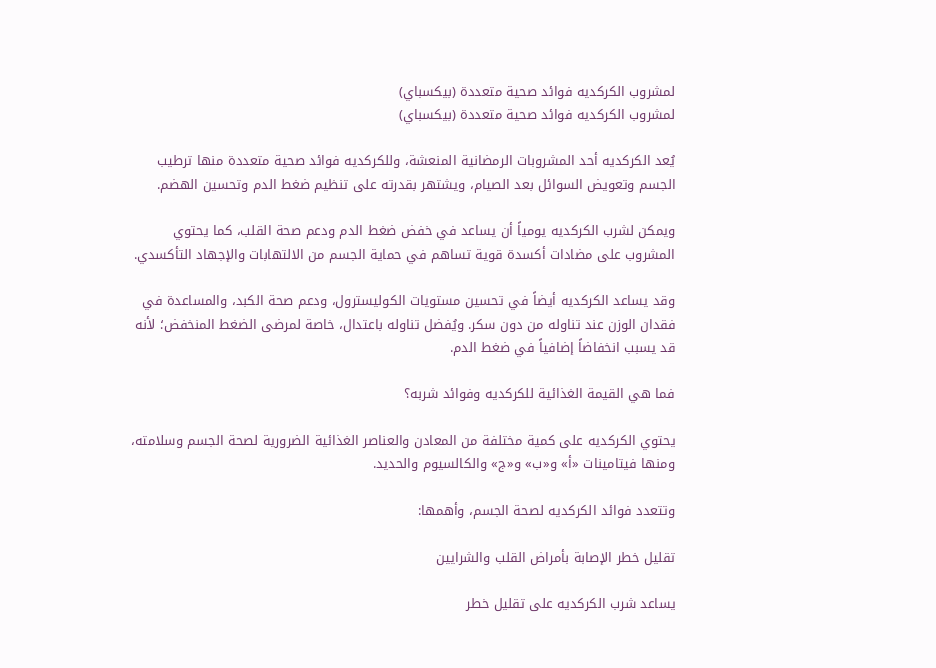لمشروب الكركديه فوائد صحية متعددة (بيكسباي)
لمشروب الكركديه فوائد صحية متعددة (بيكسباي)

يُعد الكركديه أحد المشروبات الرمضانية المنعشة، وللكركديه فوائد صحية متعددة منها ترطيب الجسم وتعويض السوائل بعد الصيام، ويشتهر بقدرته على تنظيم ضغط الدم وتحسين الهضم.

ويمكن لشرب الكركديه يومياً أن يساعد في خفض ضغط الدم ودعم صحة القلب، كما يحتوي المشروب على مضادات أكسدة قوية تساهم في حماية الجسم من الالتهابات والإجهاد التأكسدي.

وقد يساعد الكركديه أيضاً في تحسين مستويات الكوليسترول، ودعم صحة الكبد، والمساعدة في فقدان الوزن عند تناوله من دون سكر. ويُفضل تناوله باعتدال، خاصة لمرضى الضغط المنخفض؛ لأنه قد يسبب انخفاضاً إضافياً في ضغط الدم.

فما هي القيمة الغذائية للكركديه وفوائد شربه؟

يحتوي الكركديه على كمية مختلفة من المعادن والعناصر الغذائية الضرورية لصحة الجسم وسلامته، ومنها فيتامينات «أ» و«ب» و«ج» والكالسيوم والحديد.

وتتعدد فوائد الكركديه لصحة الجسم، وأهمها:

تقليل خطر الإصابة بأمراض القلب والشرايين

يساعد شرب الكركديه على تقليل خطر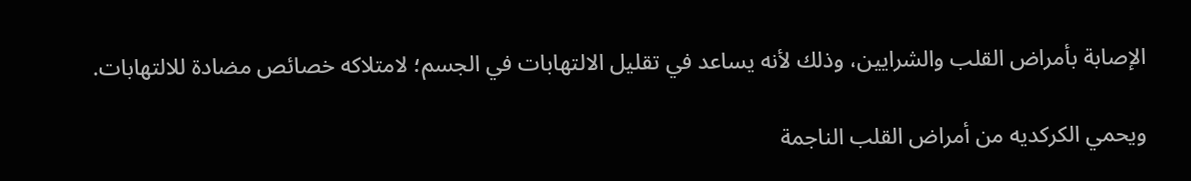الإصابة بأمراض القلب والشرايين، وذلك لأنه يساعد في تقليل الالتهابات في الجسم؛ لامتلاكه خصائص مضادة للالتهابات.

ويحمي الكركديه من أمراض القلب الناجمة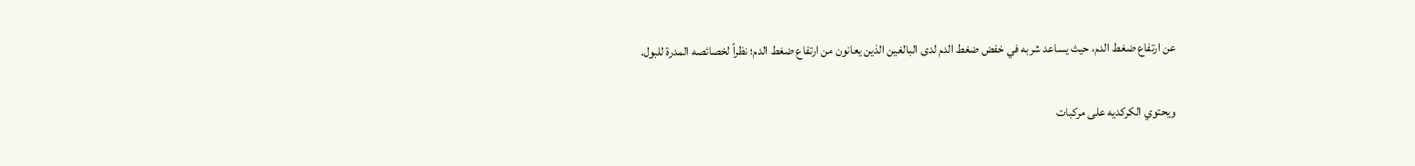عن ارتفاع ضغط الدم، حيث يساعد شربه في خفض ضغط الدم لدى البالغين الذين يعانون من ارتفاع ضغط الدم؛ نظراً لخصائصه المدرة للبول.

ويحتوي الكركديه على مركبات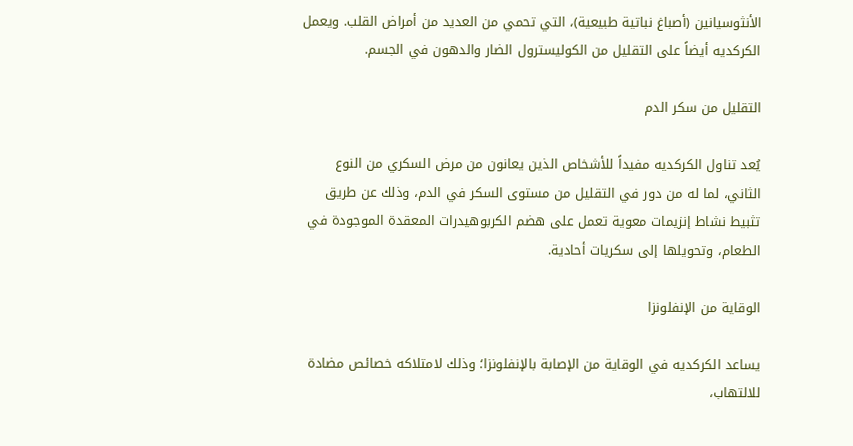الأنثوسيانين (أصباغ نباتية طبيعية)، التي تحمي من العديد من أمراض القلب. ويعمل الكركديه أيضاً على التقليل من الكوليسترول الضار والدهون في الجسم.

التقليل من سكر الدم

يُعد تناول الكركديه مفيداً للأشخاص الذين يعانون من مرض السكري من النوع الثاني، لما له من دور في التقليل من مستوى السكر في الدم، وذلك عن طريق تثبيط نشاط إنزيمات معوية تعمل على هضم الكربوهيدرات المعقدة الموجودة في الطعام، وتحويلها إلى سكريات أحادية.

الوقاية من الإنفلونزا

يساعد الكركديه في الوقاية من الإصابة بالإنفلونزا؛ وذلك لامتلاكه خصائص مضادة للالتهاب،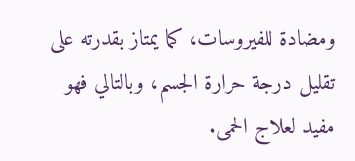ومضادة للفيروسات، كما يمتاز بقدرته على تقليل درجة حرارة الجسم، وبالتالي فهو مفيد لعلاج الحمى.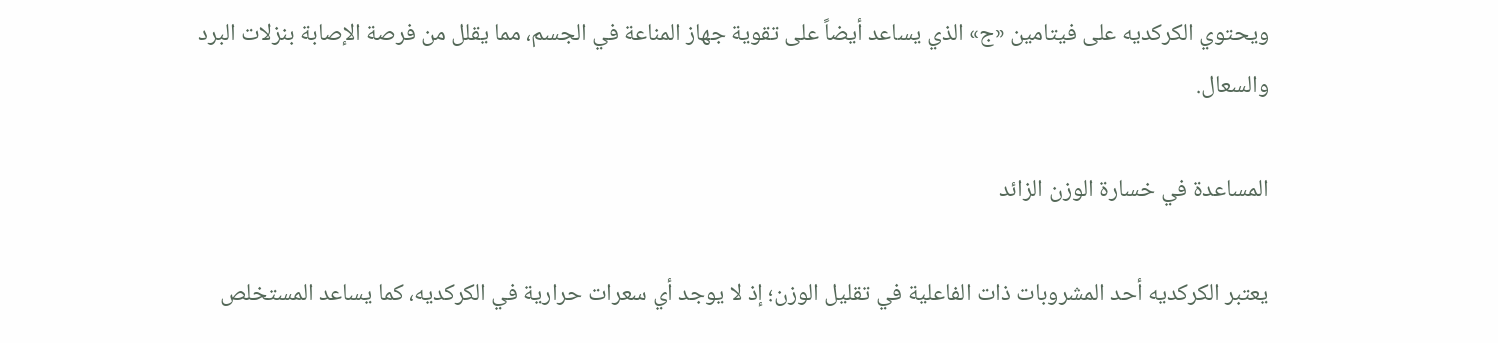ويحتوي الكركديه على فيتامين «ج» الذي يساعد أيضاً على تقوية جهاز المناعة في الجسم، مما يقلل من فرصة الإصابة بنزلات البرد والسعال.

المساعدة في خسارة الوزن الزائد

يعتبر الكركديه أحد المشروبات ذات الفاعلية في تقليل الوزن؛ إذ لا يوجد أي سعرات حرارية في الكركديه، كما يساعد المستخلص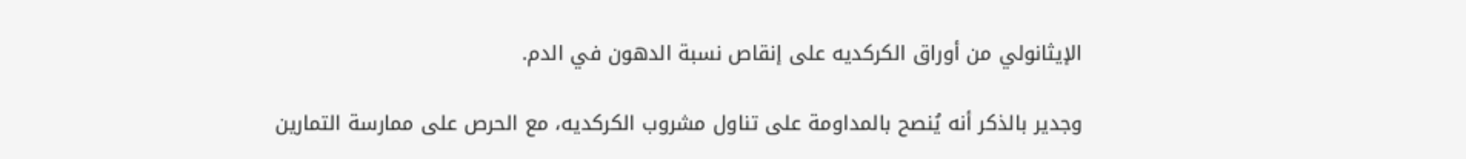الإيثانولي من أوراق الكركديه على إنقاص نسبة الدهون في الدم.

وجدير بالذكر أنه يُنصح بالمداومة على تناول مشروب الكركديه، مع الحرص على ممارسة التمارين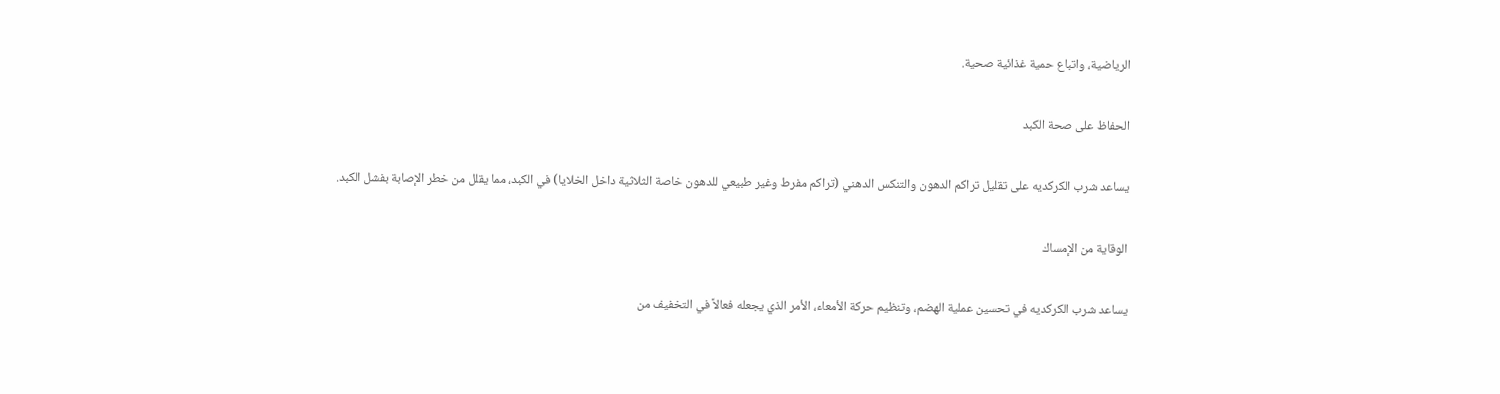الرياضية، واتباع حمية غذائية صحية.

الحفاظ على صحة الكبد

يساعد شرب الكركديه على تقليل تراكم الدهون والتنكس الدهني (تراكم مفرط وغير طبيعي للدهون خاصة الثلاثية داخل الخلايا) في الكبد، مما يقلل من خطر الإصابة بفشل الكبد.

الوقاية من الإمساك

يساعد شرب الكركديه في تحسين عملية الهضم، وتنظيم حركة الأمعاء، الأمر الذي يجعله فعالاً في التخفيف من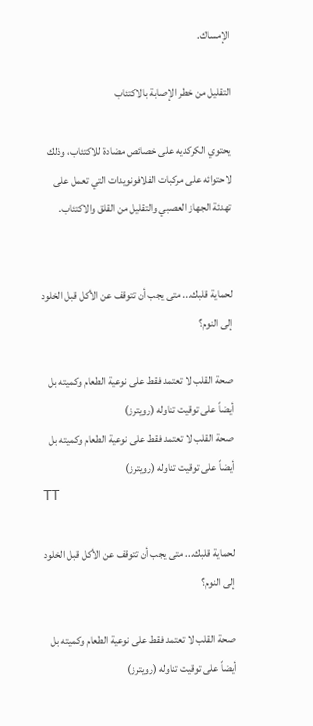الإمساك.

التقليل من خطر الإصابة بالاكتئاب

يحتوي الكركديه على خصائص مضادة للاكتئاب، وذلك لاحتوائه على مركبات الفلافونويدات التي تعمل على تهدئة الجهاز العصبي والتقليل من القلق والاكتئاب.


لحماية قلبك... متى يجب أن تتوقف عن الأكل قبل الخلود إلى النوم؟

صحة القلب لا تعتمد فقط على نوعية الطعام وكميته بل أيضاً على توقيت تناوله (رويترز)
صحة القلب لا تعتمد فقط على نوعية الطعام وكميته بل أيضاً على توقيت تناوله (رويترز)
TT

لحماية قلبك... متى يجب أن تتوقف عن الأكل قبل الخلود إلى النوم؟

صحة القلب لا تعتمد فقط على نوعية الطعام وكميته بل أيضاً على توقيت تناوله (رويترز)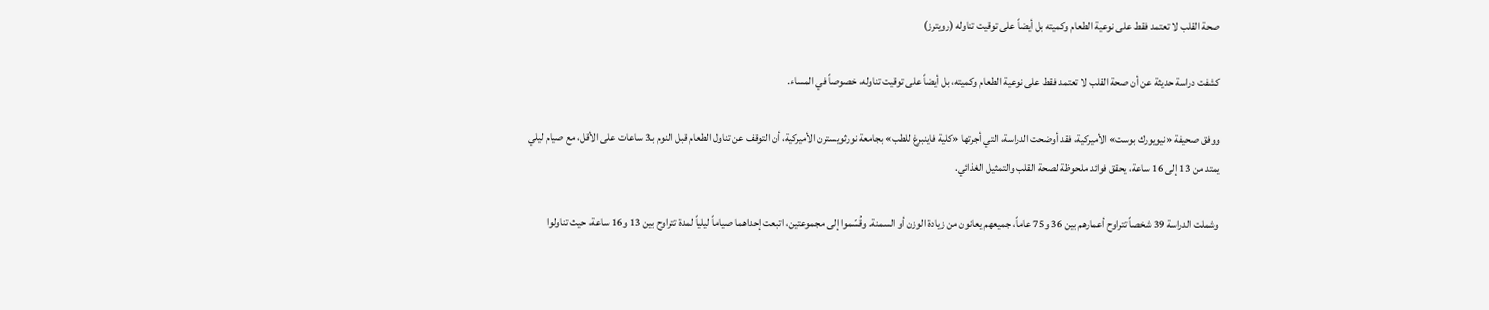صحة القلب لا تعتمد فقط على نوعية الطعام وكميته بل أيضاً على توقيت تناوله (رويترز)

كشفت دراسة حديثة عن أن صحة القلب لا تعتمد فقط على نوعية الطعام وكميته، بل أيضاً على توقيت تناوله، خصوصاً في المساء.

ووفق صحيفة «نيويورك بوست» الأميركية، فقد أوضحت الدراسة، التي أجرتها «كلية فاينبرغ للطب» بجامعة نورثويسترن الأميركية، أن التوقف عن تناول الطعام قبل النوم بـ3 ساعات على الأقل، مع صيام ليلي يمتد من 13 إلى 16 ساعة، يحقق فوائد ملحوظة لصحة القلب والتمثيل الغذائي.

وشملت الدراسة 39 شخصاً تتراوح أعمارهم بين 36 و75 عاماً، جميعهم يعانون من زيادة الوزن أو السمنة. وقُسّموا إلى مجموعتين، اتبعت إحداهما صياماً ليلياً لمدة تتراوح بين 13 و16 ساعة، حيث تناولوا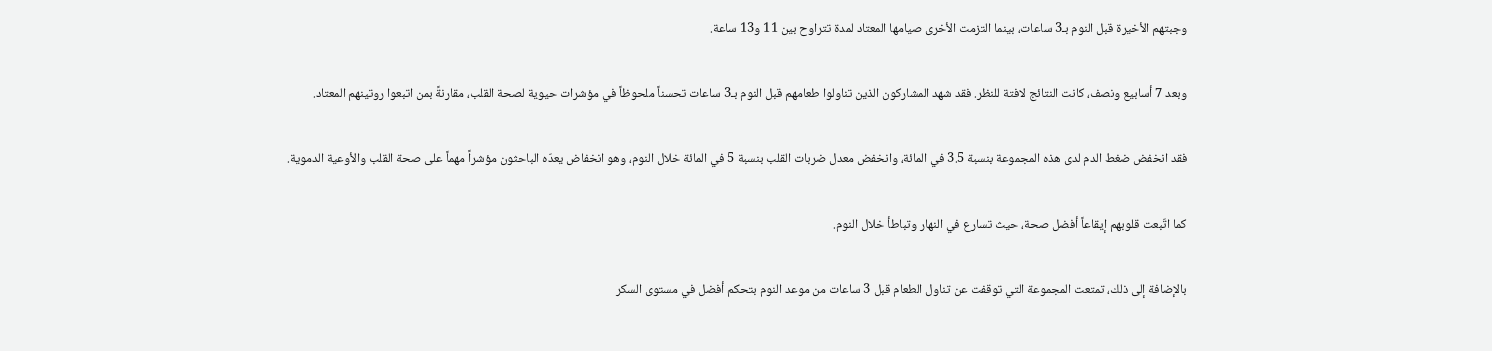وجبتهم الأخيرة قبل النوم بـ3 ساعات، بينما التزمت الأخرى صيامها المعتاد لمدة تتراوح بين 11 و13 ساعة.

وبعد 7 أسابيع ونصف، كانت النتائج لافتة للنظر. فقد شهد المشاركون الذين تناولوا طعامهم قبل النوم بـ3 ساعات تحسناً ملحوظاً في مؤشرات حيوية لصحة القلب، مقارنةً بمن اتبعوا روتينهم المعتاد.

فقد انخفض ضغط الدم لدى هذه المجموعة بنسبة 3.5 في المائة، وانخفض معدل ضربات القلب بنسبة 5 في المائة خلال النوم، وهو انخفاض يعدّه الباحثون مؤشراً مهماً على صحة القلب والأوعية الدموية.

كما اتّبعت قلوبهم إيقاعاً أفضل صحة، حيث تسارع في النهار وتباطأ خلال النوم.

بالإضافة إلى ذلك، تمتعت المجموعة التي توقفت عن تناول الطعام قبل 3 ساعات من موعد النوم بتحكم أفضل في مستوى السكر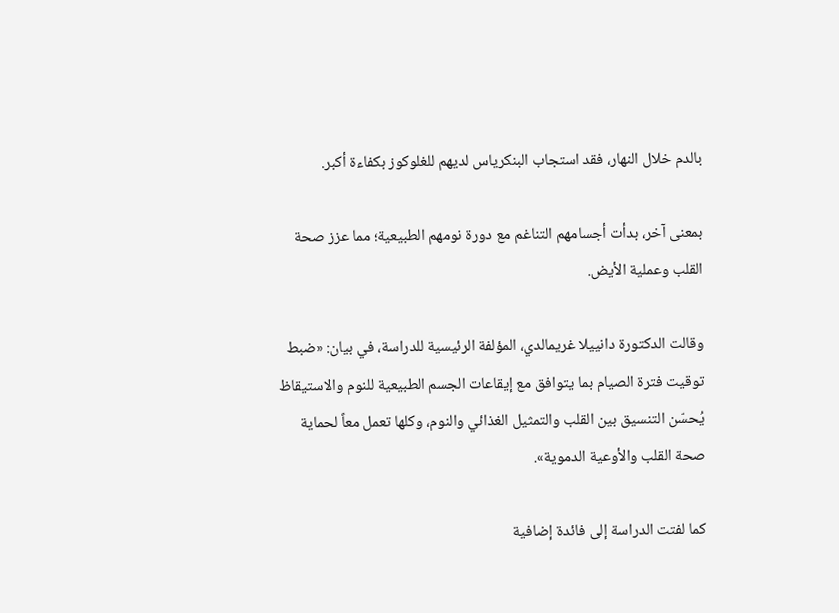بالدم خلال النهار، فقد استجاب البنكرياس لديهم للغلوكوز بكفاءة أكبر.

بمعنى آخر، بدأت أجسامهم التناغم مع دورة نومهم الطبيعية؛ مما عزز صحة القلب وعملية الأيض.

وقالت الدكتورة دانييلا غريمالدي، المؤلفة الرئيسية للدراسة، في بيان: «ضبط توقيت فترة الصيام بما يتوافق مع إيقاعات الجسم الطبيعية للنوم والاستيقاظ يُحسّن التنسيق بين القلب والتمثيل الغذائي والنوم، وكلها تعمل معاً لحماية صحة القلب والأوعية الدموية».

كما لفتت الدراسة إلى فائدة إضافية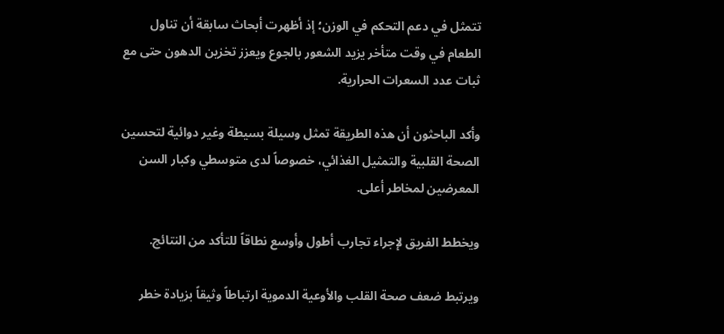تتمثل في دعم التحكم في الوزن؛ إذ أظهرت أبحاث سابقة أن تناول الطعام في وقت متأخر يزيد الشعور بالجوع ويعزز تخزين الدهون حتى مع ثبات عدد السعرات الحرارية.

وأكد الباحثون أن هذه الطريقة تمثل وسيلة بسيطة وغير دوائية لتحسين الصحة القلبية والتمثيل الغذائي، خصوصاً لدى متوسطي وكبار السن المعرضين لمخاطر أعلى.

ويخطط الفريق لإجراء تجارب أطول وأوسع نطاقاً للتأكد من النتائج.

ويرتبط ضعف صحة القلب والأوعية الدموية ارتباطاً وثيقاً بزيادة خطر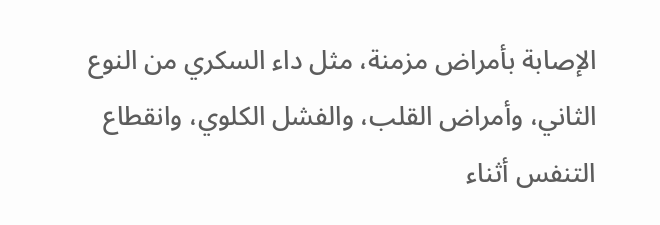الإصابة بأمراض مزمنة، مثل داء السكري من النوع الثاني، وأمراض القلب، والفشل الكلوي، وانقطاع التنفس أثناء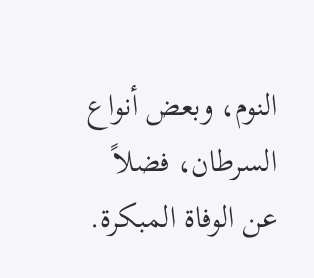النوم، وبعض أنواع السرطان، فضلاً عن الوفاة المبكرة.